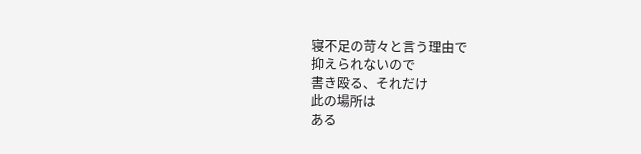寝不足の苛々と言う理由で
抑えられないので
書き殴る、それだけ
此の場所は
ある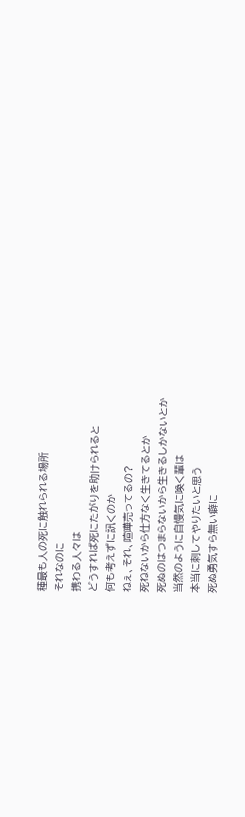種最も人の死に触れられる場所
それなのに
携わる人々は
どうすれば死にたがりを助けられると
何も考えずに訊くのか
ねぇ、それ、喧嘩売ってるの?
死ねないから仕方なく生きてるとか
死ぬのはつまらないから生きるしかないとか
当然のように自慢気に喚く輩は
本当に刺してやりたいと思う
死ぬ勇気すら無い癖に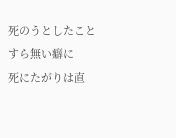死のうとしたことすら無い癖に
死にたがりは直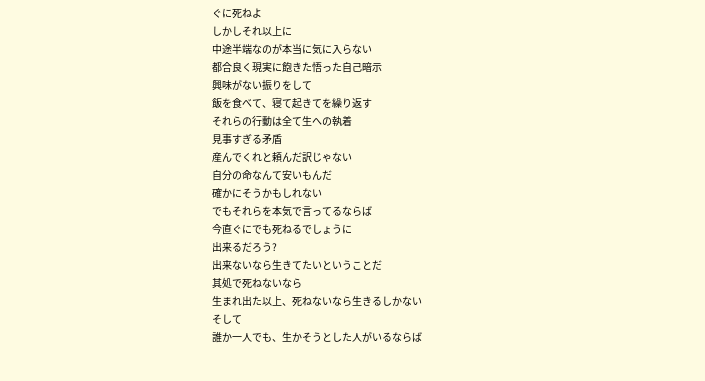ぐに死ねよ
しかしそれ以上に
中途半端なのが本当に気に入らない
都合良く現実に飽きた悟った自己暗示
興味がない振りをして
飯を食べて、寝て起きてを繰り返す
それらの行動は全て生への執着
見事すぎる矛盾
産んでくれと頼んだ訳じゃない
自分の命なんて安いもんだ
確かにそうかもしれない
でもそれらを本気で言ってるならば
今直ぐにでも死ねるでしょうに
出来るだろう?
出来ないなら生きてたいということだ
其処で死ねないなら
生まれ出た以上、死ねないなら生きるしかない
そして
誰か一人でも、生かそうとした人がいるならば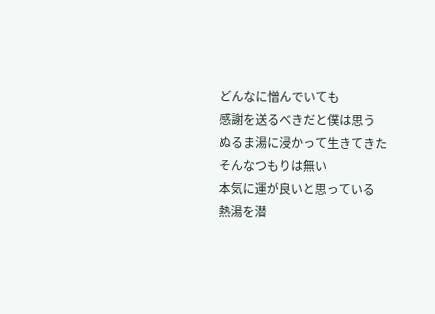どんなに憎んでいても
感謝を送るべきだと僕は思う
ぬるま湯に浸かって生きてきた
そんなつもりは無い
本気に運が良いと思っている
熱湯を潜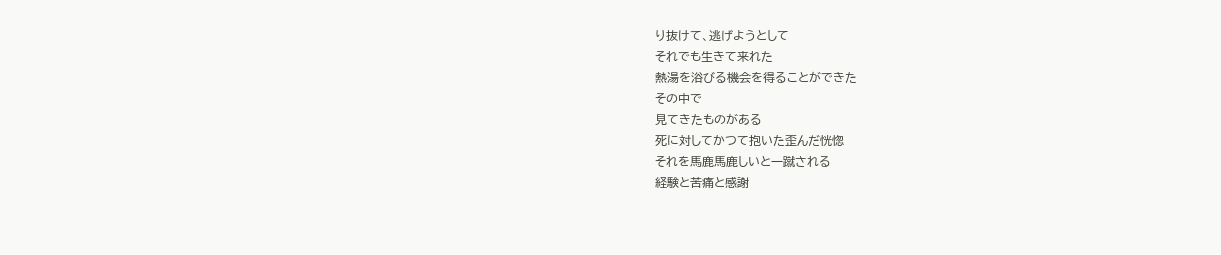り抜けて、逃げようとして
それでも生きて来れた
熱湯を浴びる機会を得ることができた
その中で
見てきたものがある
死に対してかつて抱いた歪んだ恍惚
それを馬鹿馬鹿しいと一蹴される
経験と苦痛と感謝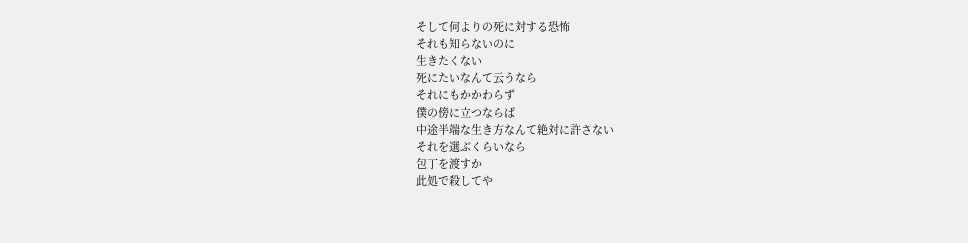そして何よりの死に対する恐怖
それも知らないのに
生きたくない
死にたいなんて云うなら
それにもかかわらず
僕の傍に立つならば
中途半端な生き方なんて絶対に許さない
それを選ぶくらいなら
包丁を渡すか
此処で殺してや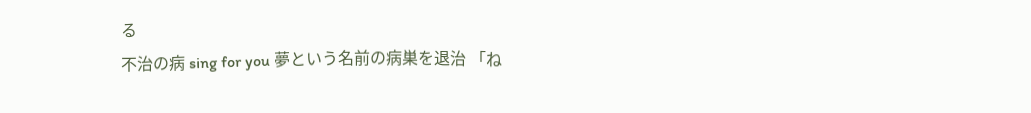る
不治の病 sing for you 夢という名前の病巣を退治 「ね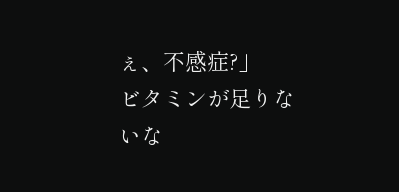ぇ、不感症?」
ビタミンが足りないな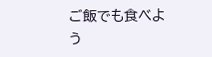ご飯でも食べよう